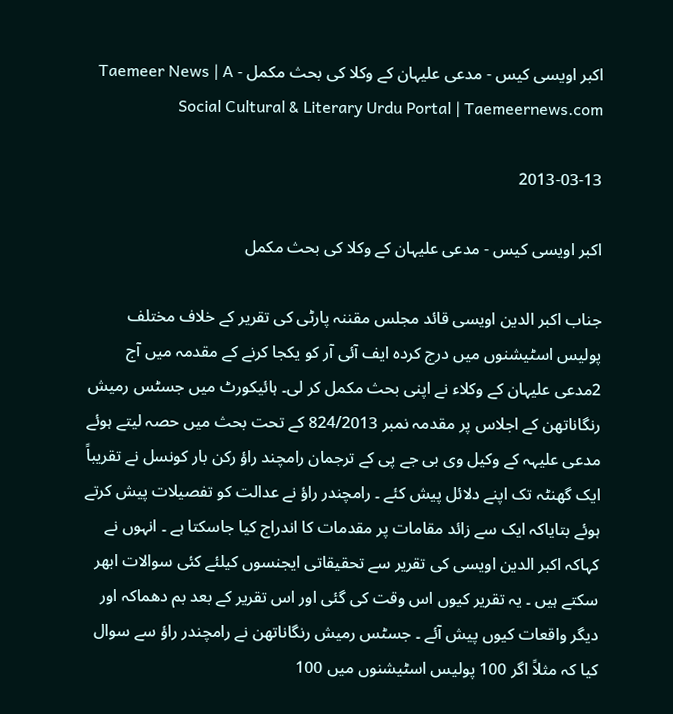اکبر اویسی کیس - مدعی علیہان کے وکلا کی بحث مکمل - Taemeer News | A Social Cultural & Literary Urdu Portal | Taemeernews.com

2013-03-13

اکبر اویسی کیس - مدعی علیہان کے وکلا کی بحث مکمل

جناب اکبر الدین اویسی قائد مجلس مقننہ پارٹی کی تقریر کے خلاف مختلف پولیس اسٹیشنوں میں درج کردہ ایف آئی آر کو یکجا کرنے کے مقدمہ میں آج 2مدعی علیہان کے وکلاء نے اپنی بحث مکمل کر لی۔ ہائیکورٹ میں جسٹس رمیش رنگاناتھن کے اجلاس پر مقدمہ نمبر 824/2013 کے تحت بحث میں حصہ لیتے ہوئے مدعی علیہہ کے وکیل وی بی جے پی کے ترجمان رامچند راؤ رکن بار کونسل نے تقریباً ایک گھنٹہ تک اپنے دلائل پیش کئے ۔ رامچندر راؤ نے عدالت کو تفصیلات پیش کرتے ہوئے بتایاکہ ایک سے زائد مقامات پر مقدمات کا اندراج کیا جاسکتا ہے ۔ انہوں نے کہاکہ اکبر الدین اویسی کی تقریر سے تحقیقاتی ایجنسوں کیلئے کئی سوالات ابھر سکتے ہیں ۔ یہ تقریر کیوں اس وقت کی گئی اور اس تقریر کے بعد بم دھماکہ اور دیگر واقعات کیوں پیش آئے ۔ جسٹس رمیش رنگاناتھن نے رامچندر راؤ سے سوال کیا کہ مثلاً اگر 100 پولیس اسٹیشنوں میں 100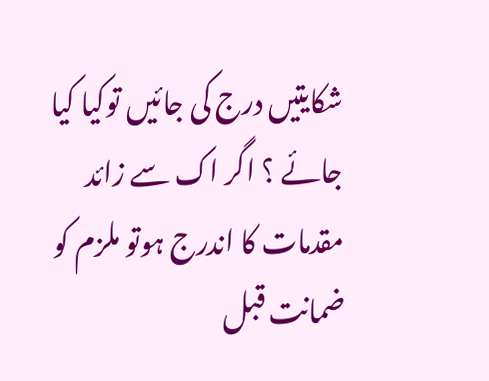شکایتیں درج کی جائیں توکیا کیا جائے ؟ اگر اک سے زائد مقدمات کا اندرج ہوتو ملزم کو ضمانت قبل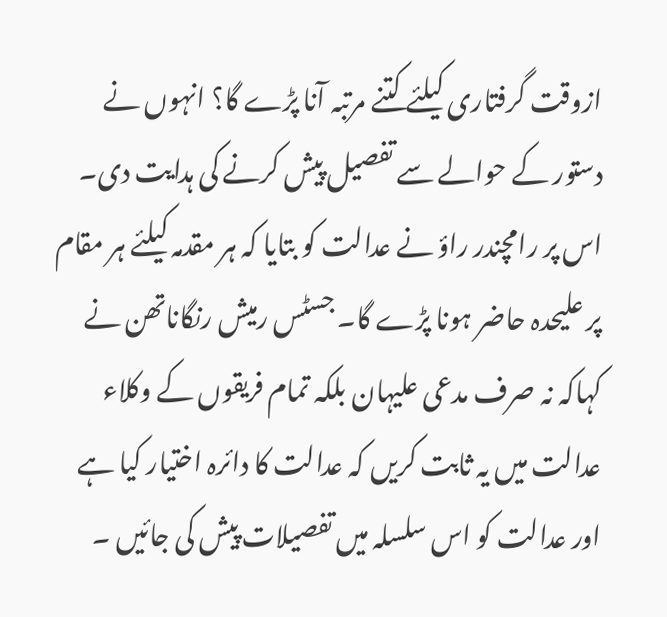ازوقت گرفتاری کیلئے کتنے مرتبہ آنا پڑے گا؟ انہوں نے دستور کے حوالے سے تفصیل پیش کرنے کی ہدایت دی۔ اس پر رامچندر راؤ نے عدالت کو بتایا کہ ہر مقدمہ کیلئے ہر مقام پر علیحدہ حاضر ہونا پڑے گا۔ جسٹس رمیش رنگاناتھن نے کہاکہ نہ صرف مدعی علیہان بلکہ تمام فریقوں کے وکلاء عدالت میں یہ ثابت کریں کہ عدالت کا دائرہ اختیار کیا ہے اور عدالت کو اس سلسلہ میں تفصیلات پیش کی جائیں ۔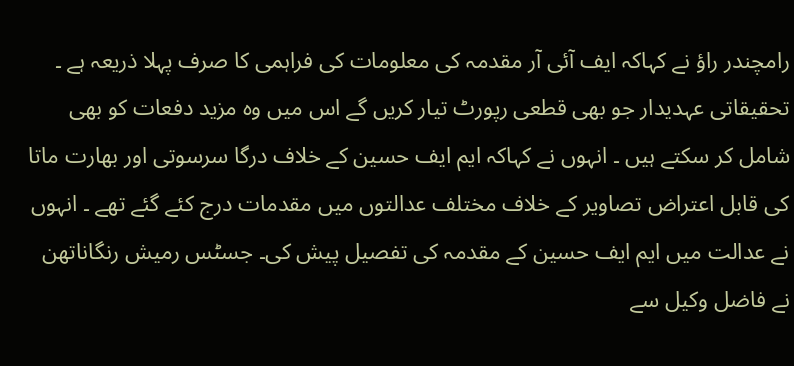رامچندر راؤ نے کہاکہ ایف آئی آر مقدمہ کی معلومات کی فراہمی کا صرف پہلا ذریعہ ہے ۔ تحقیقاتی عہدیدار جو بھی قطعی رپورٹ تیار کریں گے اس میں وہ مزید دفعات کو بھی شامل کر سکتے ہیں ۔ انہوں نے کہاکہ ایم ایف حسین کے خلاف درگا سرسوتی اور بھارت ماتا کی قابل اعتراض تصاویر کے خلاف مختلف عدالتوں میں مقدمات درج کئے گئے تھے ۔ انہوں نے عدالت میں ایم ایف حسین کے مقدمہ کی تفصیل پیش کی۔ جسٹس رمیش رنگاناتھن نے فاضل وکیل سے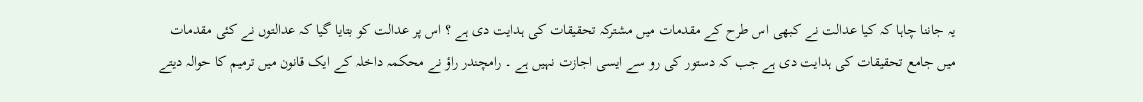یہ جاننا چاہا کہ کیا عدالت نے کبھی اس طرح کے مقدمات میں مشترکہ تحقیقات کی ہدایت دی ہے ؟ اس پر عدالت کو بتایا گیا کہ عدالتوں نے کئی مقدمات میں جامع تحقیقات کی ہدایت دی ہے جب کہ دستور کی رو سے ایسی اجازت نہیں ہے ۔ رامچندر راؤ نے محکمہ داخلہ کے ایک قانون میں ترمیم کا حوالہ دیتے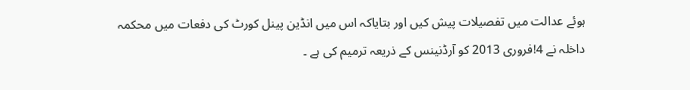ہوئے عدالت میں تفصیلات پیش کیں اور بتایاکہ اس میں انڈین پینل کورٹ کی دفعات میں محکمہ داخلہ نے 4!فروری 2013 کو آرڈنینس کے ذریعہ ترمیم کی ہے ۔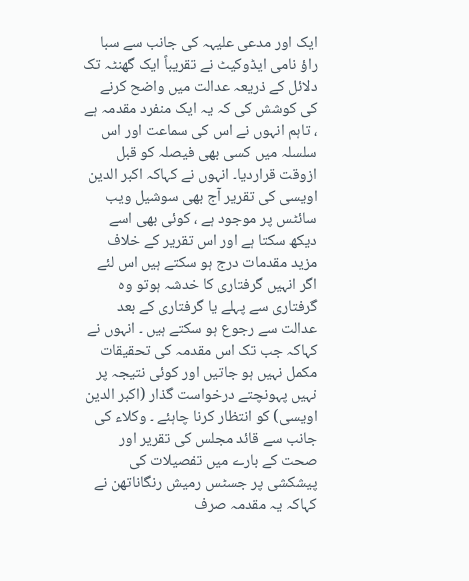ایک اور مدعی علیہہ کی جانب سے سبا راؤ نامی ایڈوکیٹ نے تقریباً ایک گھنٹہ تک دلائل کے ذریعہ عدالت میں واضح کرنے کی کوشش کی کہ یہ ایک منفرد مقدمہ ہے ، تاہم انہوں نے اس کی سماعت اور اس سلسلہ میں کسی بھی فیصلہ کو قبل ازوقت قراردیا۔ انہوں نے کہاکہ اکبر الدین اویسی کی تقریر آج بھی سوشیل ویب سائٹس پر موجود ہے ، کوئی بھی اسے دیکھ سکتا ہے اور اس تقریر کے خلاف مزید مقدمات درج ہو سکتے ہیں اس لئے اگر انہیں گرفتاری کا خدشہ ہوتو وہ گرفتاری سے پہلے یا گرفتاری کے بعد عدالت سے رجوع ہو سکتے ہیں ۔ انہوں نے کہاکہ جب تک اس مقدمہ کی تحقیقات مکمل نہیں ہو جاتیں اور کوئی نتیجہ پر نہیں پہونچتے درخواست گذار (اکبر الدین اویسی) کو انتظار کرنا چاہئے ۔ وکلاء کی جانب سے قائد مجلس کی تقریر اور صحت کے بارے میں تفصیلات کی پیشکشی پر جسٹس رمیش رنگاناتھن نے کہاکہ یہ مقدمہ صرف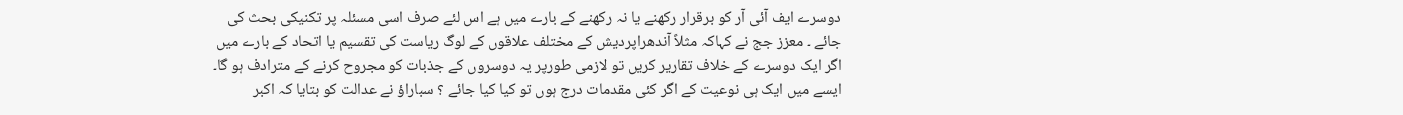دوسرے ایف آئی آر کو برقرار رکھنے یا نہ رکھنے کے بارے میں ہے اس لئے صرف اسی مسئلہ پر تکنیکی بحث کی جائے ۔ معزز جج نے کہاکہ مثلاً آندھراپردیش کے مختلف علاقوں کے لوگ ریاست کی تقسیم یا اتحاد کے بارے میں اگر ایک دوسرے کے خلاف تقاریر کریں تو لازمی طورپر یہ دوسروں کے جذبات کو مجروح کرنے کے مترادف ہو گا۔ ایسے میں ایک ہی نوعیت کے اگر کئی مقدمات درج ہوں تو کیا کیا جائے ؟ سباراؤ نے عدالت کو بتایا کہ اکبر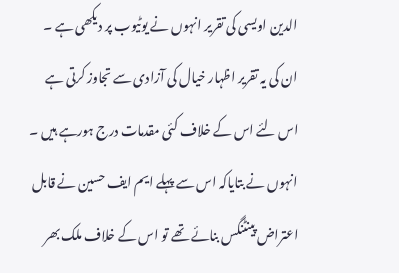الدین اویسی کی تقریر انہوں نے یوٹیوب پر دیکھی ہے ۔ ان کی یہ تقریر اظہار خیال کی آزادی سے تجاوز کرتی ہے اس لئے اس کے خلاف کئی مقدمات درج ہورہے ہیں ۔ انہوں نے بتایاکہ اس سے پہلے ایم ایف حسین نے قابل اعتراض پینٹنگس بنائے تھے تو اس کے خلاف ملک بھر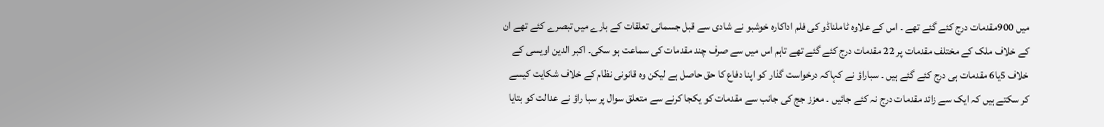میں 900مقدمات درج کئے گئے تھے ۔ اس کے علاوہ ٹاملناڈو کی فلم اداکارہ خوشبو نے شادی سے قبل جسمانی تعلقات کے بارے میں تبصرے کئے تھے ان کے خلاف ملک کے مختلف مقدمات پر 22 مقدمات درج کئے گئے تھے تاہم اس میں سے صرف چند مقدمات کی سماعت ہو سکی۔ اکبر الدین اویسی کے خلاف 5یا6 مقدمات ہی درج کئے گئے ہیں ۔ سباراؤ نے کہاکہ درخواست گذار کو اپنا دفاع کا حق حاصل ہے لیکن وہ قانونی نظام کے خلاف شکایت کیسے کر سکتے ہیں کہ ایک سے زائد مقدمات درج نہ کئے جائیں ۔ معزز جج کی جانب سے مقدمات کو یکجا کرنے سے متعلق سوال پر سبا راؤ نے عدالت کو بتایا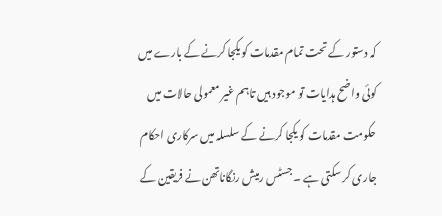کہ دستور کے تحت تمام مقدمات کو یکجا کرنے کے بارے میں کوئی واضح ہدایات تو موجود ہیں تاہم غیر معمولی حالات میں حکومت مقدمات کو یکجا کرنے کے سلسلہ میں سرکاری احکام جاری کر سکتی ہے ۔ جسٹس رمیش رنگاناتھن نے فریقین کے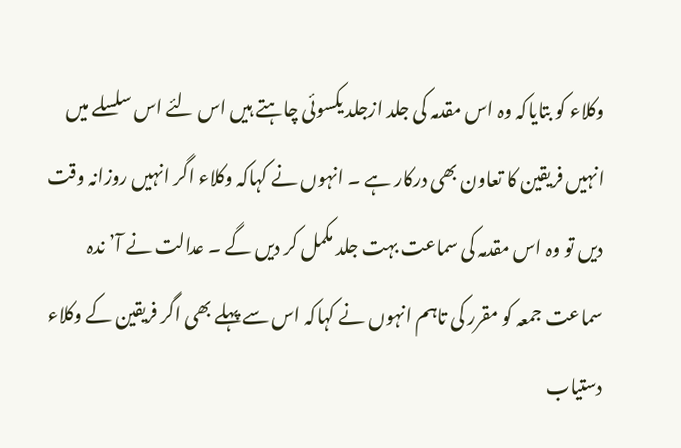وکلاء کو بتایاکہ وہ اس مقدمہ کی جلد ازجلد یکسوئی چاہتے ہیں اس لئے اس سلسلے میں انہیں فریقین کا تعاون بھی درکار ہے ۔ انہوں نے کہاکہ وکلاء اگر انہیں روزانہ وقت دیں تو وہ اس مقدمہ کی سماعت بہت جلد مکمل کر دیں گے ۔ عدالت نے آ’ندہ سماعت جمعہ کو مقرر کی تاہم انہوں نے کہاکہ اس سے پہلے بھی اگر فریقین کے وکلاء دستیاب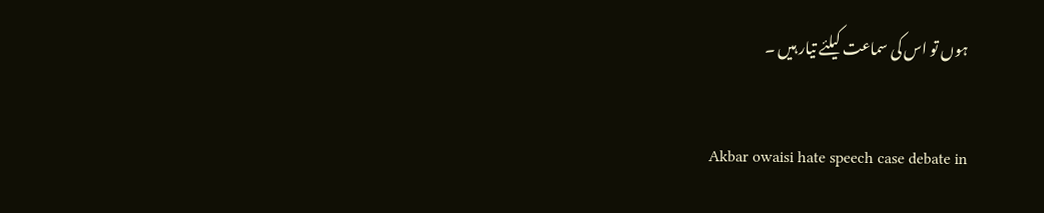ہوں تو اس کی سماعت کیلئے تیار ہیں ۔

Akbar owaisi hate speech case debate in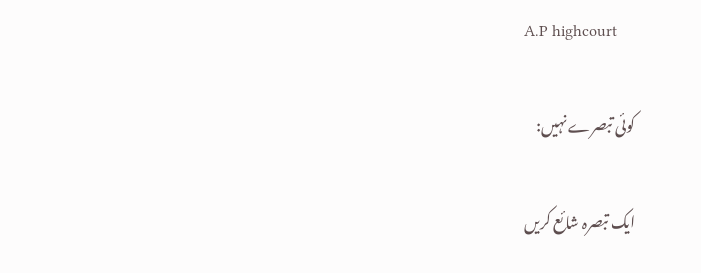A.P highcourt

کوئی تبصرے نہیں:

ایک تبصرہ شائع کریں